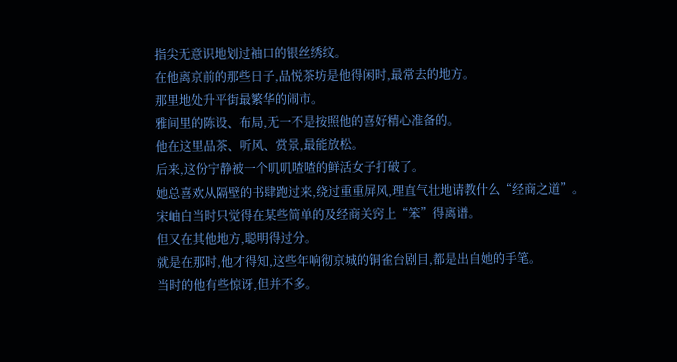指尖无意识地划过袖口的银丝绣纹。
在他离京前的那些日子,品悦茶坊是他得闲时,最常去的地方。
那里地处升平街最繁华的闹市。
雅间里的陈设、布局,无一不是按照他的喜好精心准备的。
他在这里品茶、听风、赏景,最能放松。
后来,这份宁静被一个叽叽喳喳的鲜活女子打破了。
她总喜欢从隔壁的书肆跑过来,绕过重重屏风,理直气壮地请教什么“经商之道”。
宋岫白当时只觉得在某些简单的及经商关窍上“笨”得离谱。
但又在其他地方,聪明得过分。
就是在那时,他才得知,这些年响彻京城的铜雀台剧目,都是出自她的手笔。
当时的他有些惊讶,但并不多。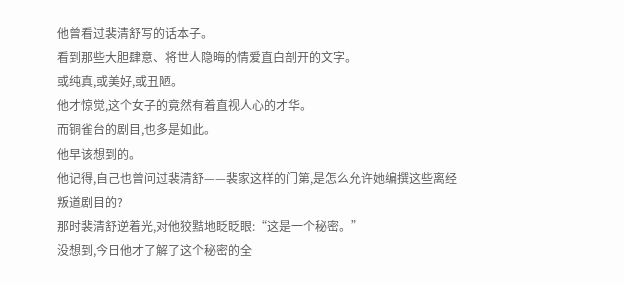他曾看过裴清舒写的话本子。
看到那些大胆肆意、将世人隐晦的情爱直白剖开的文字。
或纯真,或美好,或丑陋。
他才惊觉,这个女子的竟然有着直视人心的才华。
而铜雀台的剧目,也多是如此。
他早该想到的。
他记得,自己也曾问过裴清舒——裴家这样的门第,是怎么允许她编撰这些离经叛道剧目的?
那时裴清舒逆着光,对他狡黠地眨眨眼:“这是一个秘密。”
没想到,今日他才了解了这个秘密的全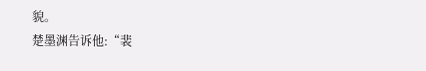貌。
楚墨渊告诉他:“裴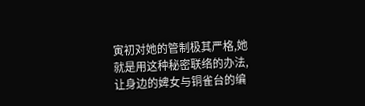寅初对她的管制极其严格,她就是用这种秘密联络的办法,让身边的婢女与铜雀台的编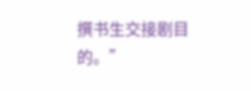撰书生交接剧目的。”